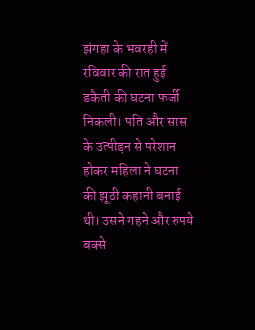झंगहा के भवरही में रविवार की रात हुई डकैती की घटना फर्जी निकली। पति और सास के उत्पीड़न से परेशान होकर महिला ने घटना की झूठी कहानी बनाई थी। उसने गहने और रुपये बक्से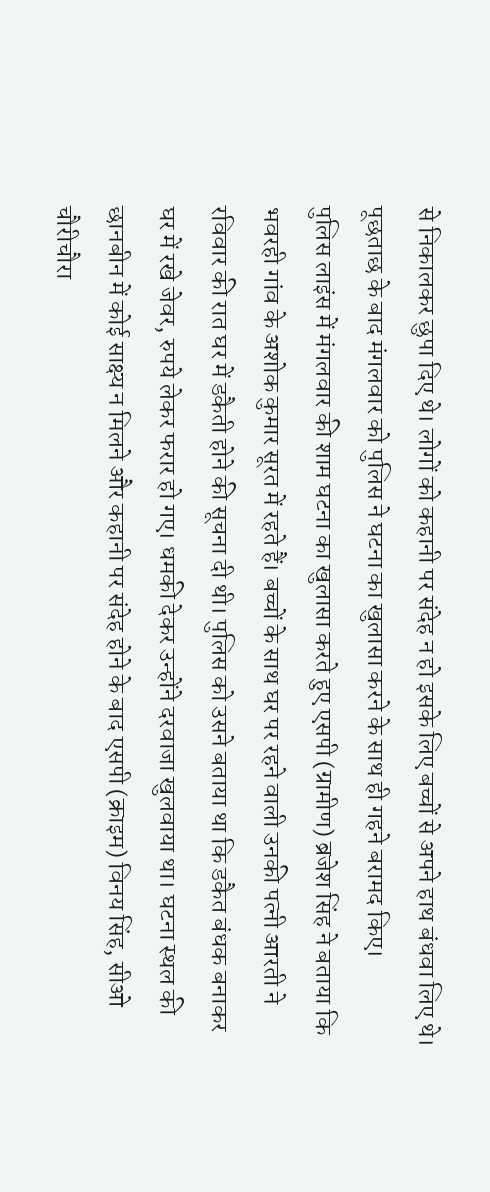से निकालकर छुपा दिए थे। लोगों को कहानी पर संदेह न हो इसके लिए बच्चों से अपने हाथ बंधवा लिए थे। पूछताछ के बाद मंगलवार को पुलिस ने घटना का खुलासा करने के साथ ही गहने बरामद किए।
पुलिस लाइंस में मंगलवार की शाम घटना का खुलासा करते हुए एसपी (ग्रामीण) ब्रजेश सिंह ने बताया कि भवरही गांव के अशोक कुमार सूरत में रहते हैं। बच्चों के साथ घर पर रहने वाली उनकी पत्नी आरती ने रविवार की रात घर में डकैती होने की सूचना दी थी। पुलिस को उसने बताया था कि डकैत बंधक बनाकर घर में रखे जेवर, रुपये लेकर फरार हो गए। धमकी देकर उन्होंने दरवाजा खुलवाया था। घटना स्थल की छानबीन में कोई साक्ष्य न मिलने और कहानी पर संदेह होने के बाद एसपी (क्राइम) विनय सिंह, सीओ चौरीचौरा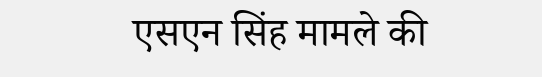एसएन सिंह मामले की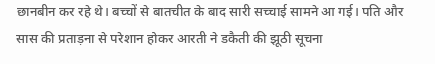छानबीन कर रहे थे। बच्चों से बातचीत के बाद सारी सच्चाई सामने आ गई। पति और सास की प्रताड़ना से परेशान होकर आरती ने डकैती की झूठी सूचना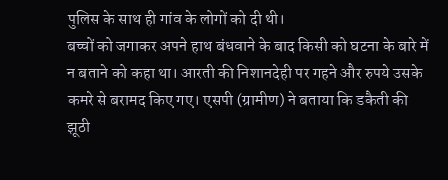पुलिस के साथ ही गांव के लोगों को दी थी।
बच्चों को जगाकर अपने हाथ बंधवाने के बाद किसी को घटना के बारे में न बताने को कहा था। आरती की निशानदेही पर गहने और रुपये उसके कमरे से बरामद किए गए। एसपी (ग्रामीण) ने बताया कि डकैती की झूठी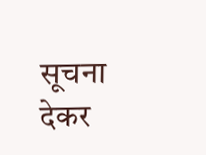सूचना देकर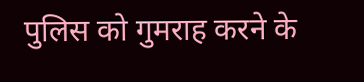पुलिस को गुमराह करने के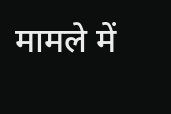मामले में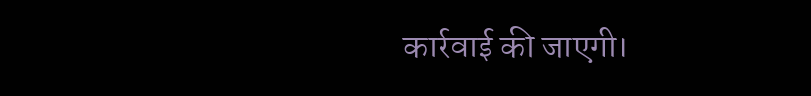कार्रवाई की जाएगी।